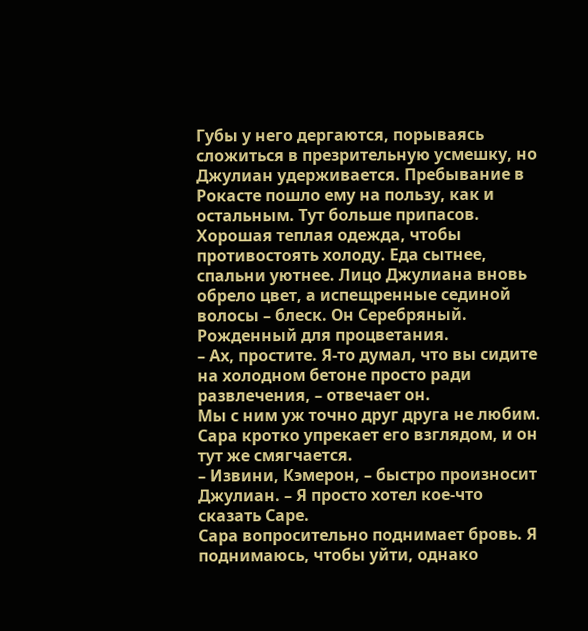Губы у него дергаются, порываясь сложиться в презрительную усмешку, но Джулиан удерживается. Пребывание в Рокасте пошло ему на пользу, как и остальным. Тут больше припасов. Хорошая теплая одежда, чтобы противостоять холоду. Еда сытнее, спальни уютнее. Лицо Джулиана вновь обрело цвет, а испещренные сединой волосы – блеск. Он Серебряный. Рожденный для процветания.
– Ах, простите. Я-то думал, что вы сидите на холодном бетоне просто ради развлечения, – отвечает он.
Мы с ним уж точно друг друга не любим. Сара кротко упрекает его взглядом, и он тут же смягчается.
– Извини, Кэмерон, – быстро произносит Джулиан. – Я просто хотел кое-что сказать Саре.
Сара вопросительно поднимает бровь. Я поднимаюсь, чтобы уйти, однако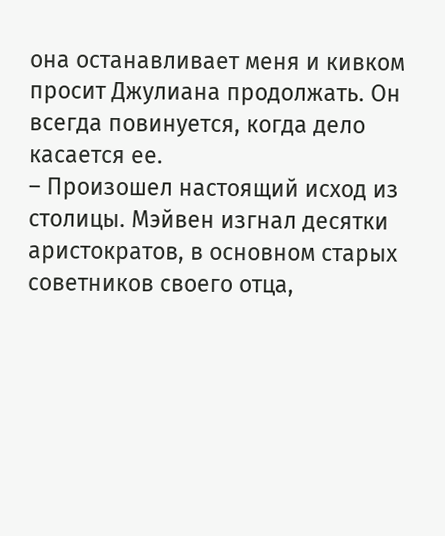она останавливает меня и кивком просит Джулиана продолжать. Он всегда повинуется, когда дело касается ее.
– Произошел настоящий исход из столицы. Мэйвен изгнал десятки аристократов, в основном старых советников своего отца,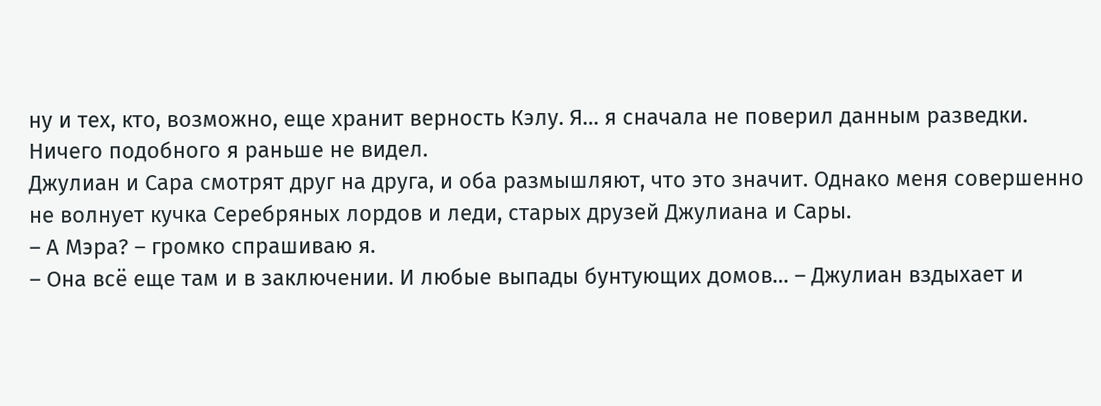ну и тех, кто, возможно, еще хранит верность Кэлу. Я… я сначала не поверил данным разведки. Ничего подобного я раньше не видел.
Джулиан и Сара смотрят друг на друга, и оба размышляют, что это значит. Однако меня совершенно не волнует кучка Серебряных лордов и леди, старых друзей Джулиана и Сары.
– А Мэра? – громко спрашиваю я.
– Она всё еще там и в заключении. И любые выпады бунтующих домов… – Джулиан вздыхает и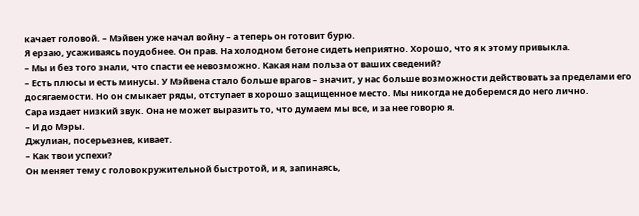качает головой. – Мэйвен уже начал войну – а теперь он готовит бурю.
Я ерзаю, усаживаясь поудобнее. Он прав. На холодном бетоне сидеть неприятно. Хорошо, что я к этому привыкла.
– Мы и без того знали, что спасти ее невозможно. Какая нам польза от ваших сведений?
– Есть плюсы и есть минусы. У Мэйвена стало больше врагов – значит, у нас больше возможности действовать за пределами его досягаемости. Но он смыкает ряды, отступает в хорошо защищенное место. Мы никогда не доберемся до него лично.
Сара издает низкий звук. Она не может выразить то, что думаем мы все, и за нее говорю я.
– И до Мэры.
Джулиан, посерьезнев, кивает.
– Как твои успехи?
Он меняет тему с головокружительной быстротой, и я, запинаясь,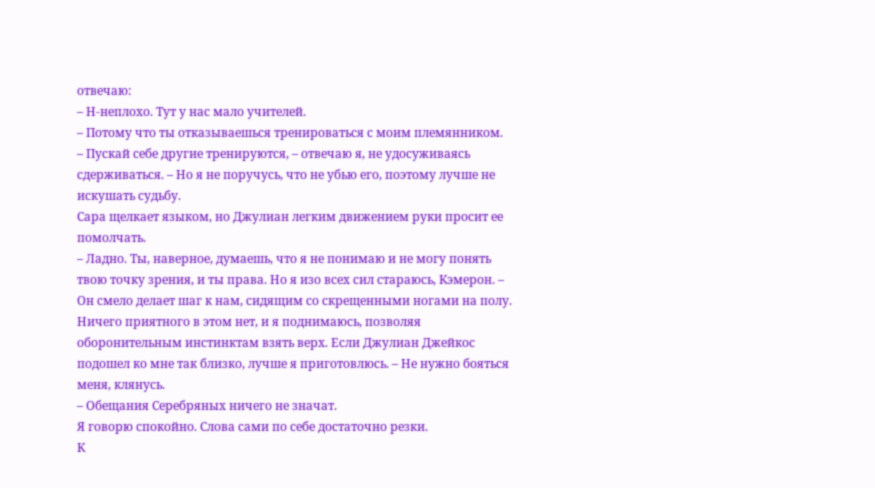отвечаю:
– Н-неплохо. Тут у нас мало учителей.
– Потому что ты отказываешься тренироваться с моим племянником.
– Пускай себе другие тренируются, – отвечаю я, не удосуживаясь сдерживаться. – Но я не поручусь, что не убью его, поэтому лучше не искушать судьбу.
Сара щелкает языком, но Джулиан легким движением руки просит ее помолчать.
– Ладно. Ты, наверное, думаешь, что я не понимаю и не могу понять твою точку зрения, и ты права. Но я изо всех сил стараюсь, Кэмерон. – Он смело делает шаг к нам, сидящим со скрещенными ногами на полу. Ничего приятного в этом нет, и я поднимаюсь, позволяя оборонительным инстинктам взять верх. Если Джулиан Джейкос подошел ко мне так близко, лучше я приготовлюсь. – Не нужно бояться меня, клянусь.
– Обещания Серебряных ничего не значат.
Я говорю спокойно. Слова сами по себе достаточно резки.
К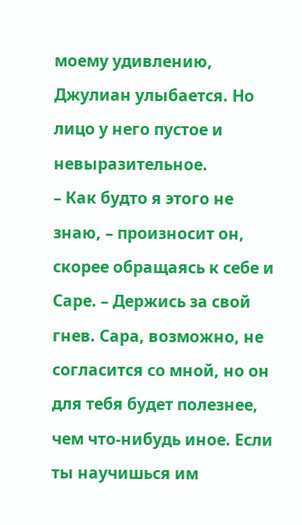моему удивлению, Джулиан улыбается. Но лицо у него пустое и невыразительное.
– Как будто я этого не знаю, – произносит он, скорее обращаясь к себе и Саре. – Держись за свой гнев. Сара, возможно, не согласится со мной, но он для тебя будет полезнее, чем что-нибудь иное. Если ты научишься им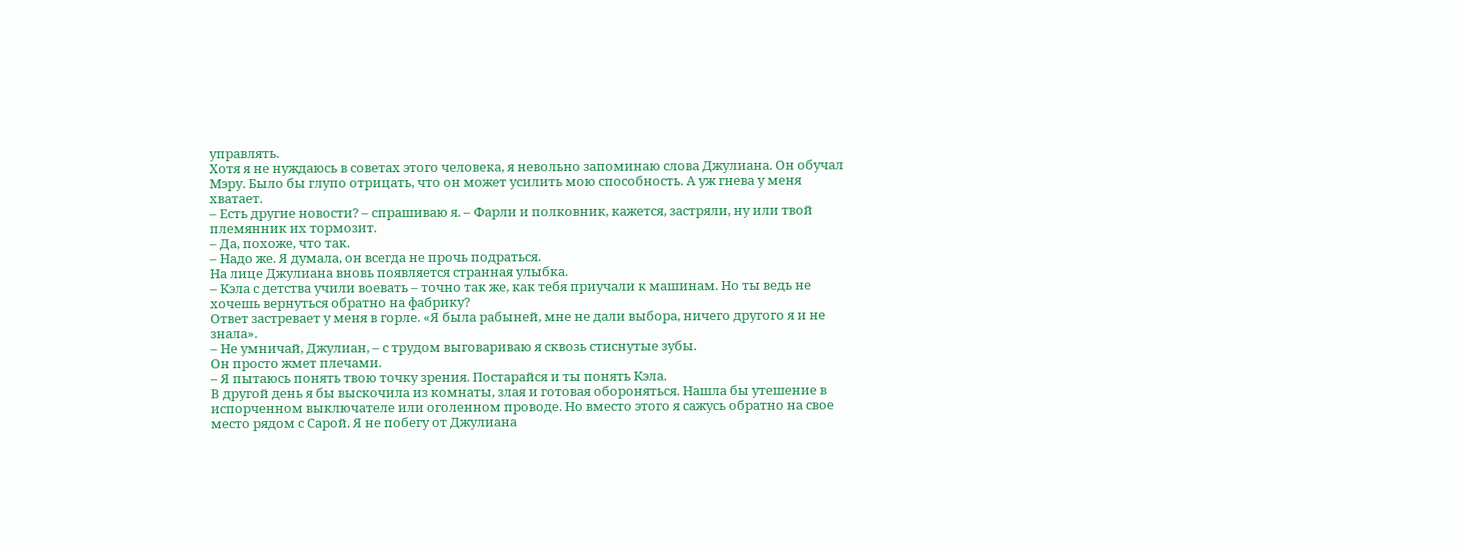управлять.
Хотя я не нуждаюсь в советах этого человека, я невольно запоминаю слова Джулиана. Он обучал Мэру. Было бы глупо отрицать, что он может усилить мою способность. А уж гнева у меня хватает.
– Есть другие новости? – спрашиваю я. – Фарли и полковник, кажется, застряли, ну или твой племянник их тормозит.
– Да, похоже, что так.
– Надо же. Я думала, он всегда не прочь подраться.
На лице Джулиана вновь появляется странная улыбка.
– Кэла с детства учили воевать – точно так же, как тебя приучали к машинам. Но ты ведь не хочешь вернуться обратно на фабрику?
Ответ застревает у меня в горле. «Я была рабыней, мне не дали выбора, ничего другого я и не знала».
– Не умничай, Джулиан, – с трудом выговариваю я сквозь стиснутые зубы.
Он просто жмет плечами.
– Я пытаюсь понять твою точку зрения. Постарайся и ты понять Кэла.
В другой день я бы выскочила из комнаты, злая и готовая обороняться. Нашла бы утешение в испорченном выключателе или оголенном проводе. Но вместо этого я сажусь обратно на свое место рядом с Сарой. Я не побегу от Джулиана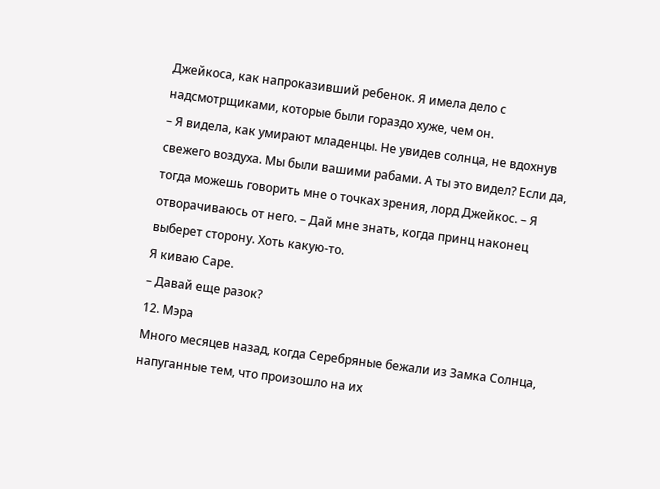Джейкоса, как напроказивший ребенок. Я имела дело с надсмотрщиками, которые были гораздо хуже, чем он.
– Я видела, как умирают младенцы. Не увидев солнца, не вдохнув свежего воздуха. Мы были вашими рабами. А ты это видел? Если да, тогда можешь говорить мне о точках зрения, лорд Джейкос. – Я отворачиваюсь от него. – Дай мне знать, когда принц наконец выберет сторону. Хоть какую-то.
Я киваю Саре.
– Давай еще разок?
12. Мэра
Много месяцев назад, когда Серебряные бежали из Замка Солнца, напуганные тем, что произошло на их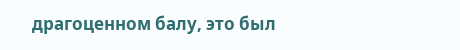драгоценном балу, это был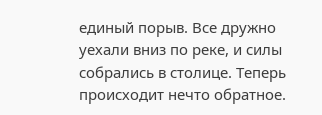единый порыв. Все дружно уехали вниз по реке, и силы собрались в столице. Теперь происходит нечто обратное.